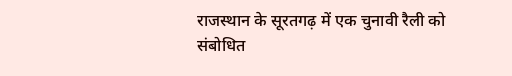राजस्थान के सूरतगढ़ में एक चुनावी रैली को संबोधित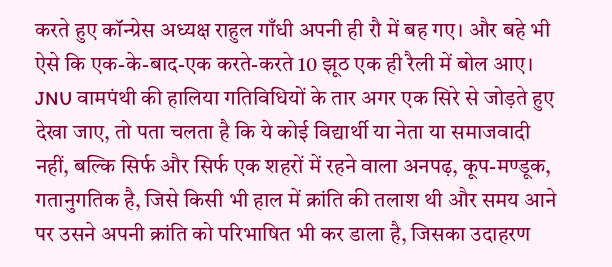करते हुए कॉन्ग्रेस अध्यक्ष राहुल गाँधी अपनी ही रौ में बह गए। और बहे भी ऐसे कि एक-के-बाद-एक करते-करते 10 झूठ एक ही रैली में बोल आए।
JNU वामपंथी की हालिया गतिविधियों के तार अगर एक सिरे से जोड़ते हुए देखा जाए, तो पता चलता है कि ये कोई विद्यार्थी या नेता या समाजवादी नहीं, बल्कि सिर्फ और सिर्फ एक शहरों में रहने वाला अनपढ़, कूप-मण्डूक, गतानुगतिक है, जिसे किसी भी हाल में क्रांति की तलाश थी और समय आने पर उसने अपनी क्रांति को परिभाषित भी कर डाला है, जिसका उदाहरण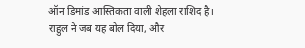ऑन डिमांड आस्तिकता वाली शेहला राशिद है।
राहुल ने जब यह बोल दिया, और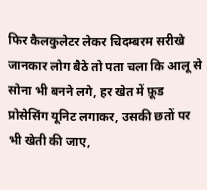फिर कैलकुलेटर लेकर चिदम्बरम सरीखे जानकार लोग बैठे तो पता चला कि आलू से सोना भी बनने लगे, हर खेत में फ़ूड प्रोसेसिंग यूनिट लगाकर, उसकी छतों पर भी खेती की जाए,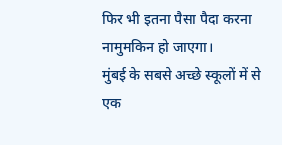फिर भी इतना पैसा पैदा करना नामुमकिन हो जाएगा।
मुंबई के सबसे अच्छे स्कूलों में से एक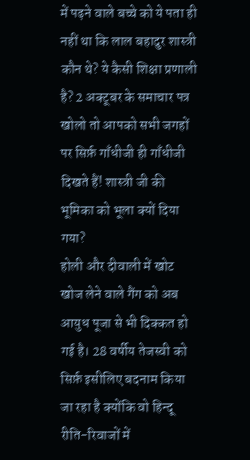में पढ़ने वाले बच्चे को ये पता ही नहीं था कि लाल बहादुर शास्त्री कौन थे? ये कैसी शिक्षा प्रणाली है? 2 अक्टूबर के समाचार पत्र खोलो तो आपको सभी जगहों पर सिर्फ़ गाँधीजी ही गाँधीजी दिखते हैं! शास्त्री जी की भूमिका को भूला क्यों दिया गया?
होली और दीवाली में खोट खोज लेने वाले गैंग को अब आयुध पूजा से भी दिक्कत हो गई है। 28 वर्षीय तेजस्वी को सिर्फ़ इसीलिए बदनाम किया जा रहा है क्योंकि वो हिन्दू रीति-रिवाजों में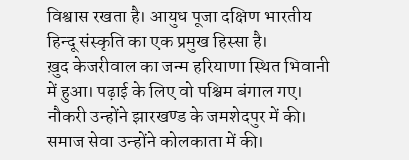विश्वास रखता है। आयुध पूजा दक्षिण भारतीय हिन्दू संस्कृति का एक प्रमुख हिस्सा है।
ख़ुद केजरीवाल का जन्म हरियाणा स्थित भिवानी में हुआ। पढ़ाई के लिए वो पश्चिम बंगाल गए। नौकरी उन्होंने झारखण्ड के जमशेदपुर में की। समाज सेवा उन्होंने कोलकाता में की।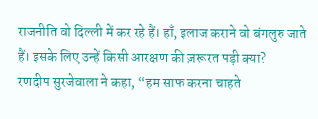राजनीति वो दिल्ली में कर रहे हैं। हाँ, इलाज कराने वो बंगलुरु जाते हैं। इसके लिए उन्हें किसी आरक्षण की ज़रूरत पड़ी क्या?
रणदीप सुरजेवाला ने कहा, “हम साफ करना चाहते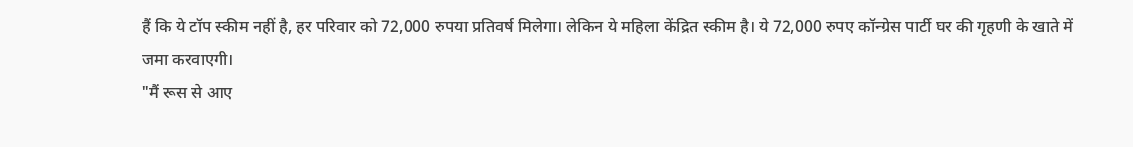हैं कि ये टॉप स्कीम नहीं है, हर परिवार को 72,000 रुपया प्रतिवर्ष मिलेगा। लेकिन ये महिला केंद्रित स्कीम है। ये 72,000 रुपए कॉन्ग्रेस पार्टी घर की गृहणी के खाते में जमा करवाएगी।
"मैं रूस से आए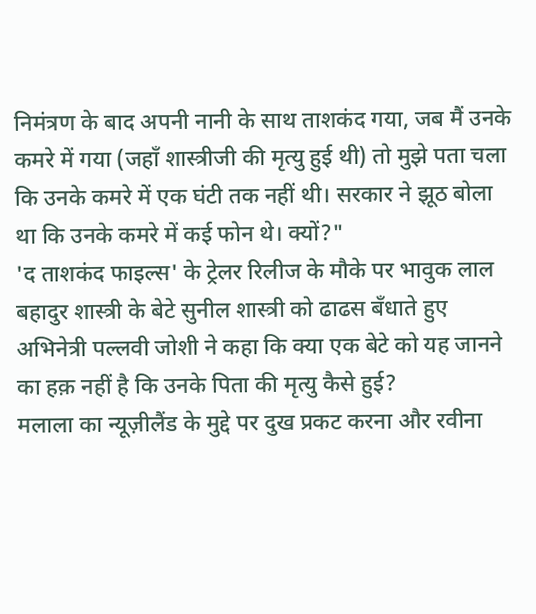निमंत्रण के बाद अपनी नानी के साथ ताशकंद गया, जब मैं उनके कमरे में गया (जहाँ शास्त्रीजी की मृत्यु हुई थी) तो मुझे पता चला कि उनके कमरे में एक घंटी तक नहीं थी। सरकार ने झूठ बोला था कि उनके कमरे में कई फोन थे। क्यों?"
'द ताशकंद फाइल्स' के ट्रेलर रिलीज के मौके पर भावुक लाल बहादुर शास्त्री के बेटे सुनील शास्त्री को ढाढस बँधाते हुए अभिनेत्री पल्लवी जोशी ने कहा कि क्या एक बेटे को यह जानने का हक़ नहीं है कि उनके पिता की मृत्यु कैसे हुई?
मलाला का न्यूज़ीलैंड के मुद्दे पर दुख प्रकट करना और रवीना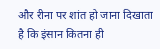और रीना पर शांत हो जाना दिखाता है कि इंसान कितना ही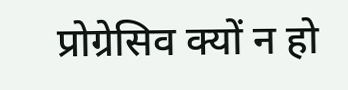प्रोग्रेसिव क्यों न हो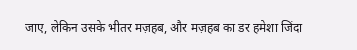जाए, लेकिन उसके भीतर मज़हब, और मज़हब का डर हमेशा जिंदा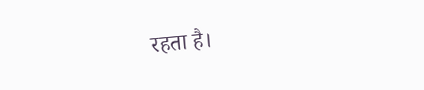रहता है।